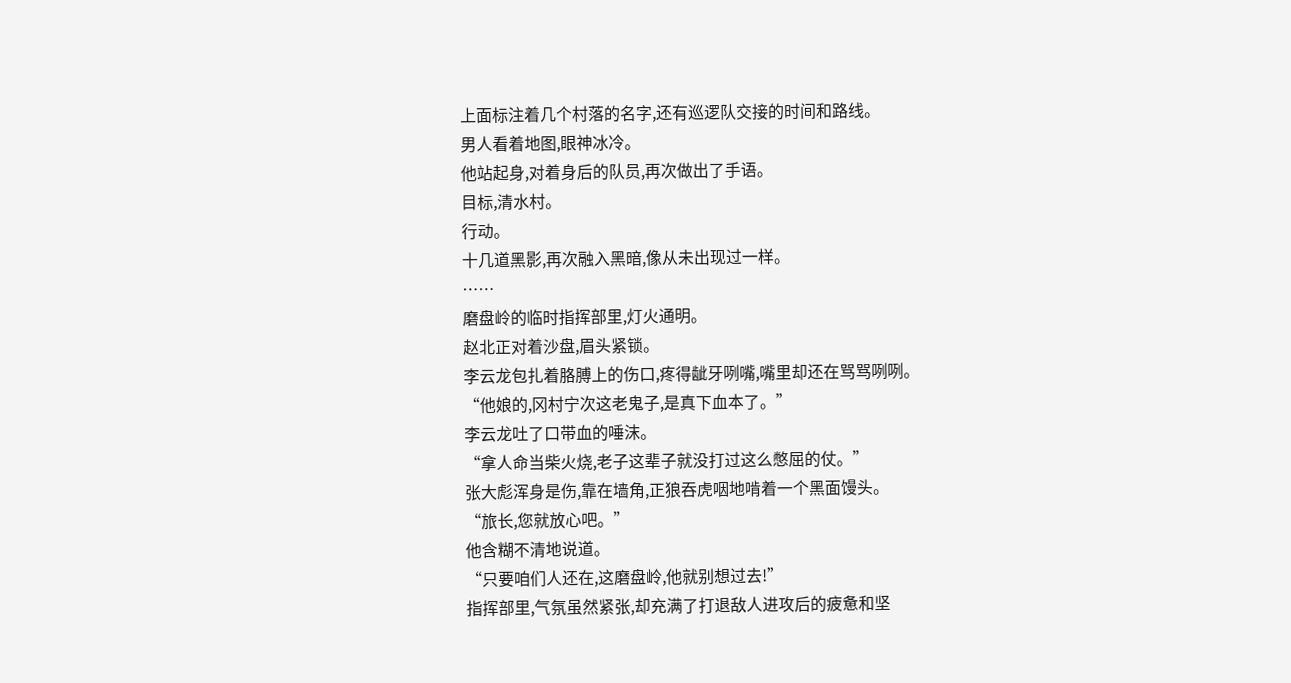上面标注着几个村落的名字,还有巡逻队交接的时间和路线。
男人看着地图,眼神冰冷。
他站起身,对着身后的队员,再次做出了手语。
目标,清水村。
行动。
十几道黑影,再次融入黑暗,像从未出现过一样。
……
磨盘岭的临时指挥部里,灯火通明。
赵北正对着沙盘,眉头紧锁。
李云龙包扎着胳膊上的伤口,疼得龇牙咧嘴,嘴里却还在骂骂咧咧。
“他娘的,冈村宁次这老鬼子,是真下血本了。”
李云龙吐了口带血的唾沫。
“拿人命当柴火烧,老子这辈子就没打过这么憋屈的仗。”
张大彪浑身是伤,靠在墙角,正狼吞虎咽地啃着一个黑面馒头。
“旅长,您就放心吧。”
他含糊不清地说道。
“只要咱们人还在,这磨盘岭,他就别想过去!”
指挥部里,气氛虽然紧张,却充满了打退敌人进攻后的疲惫和坚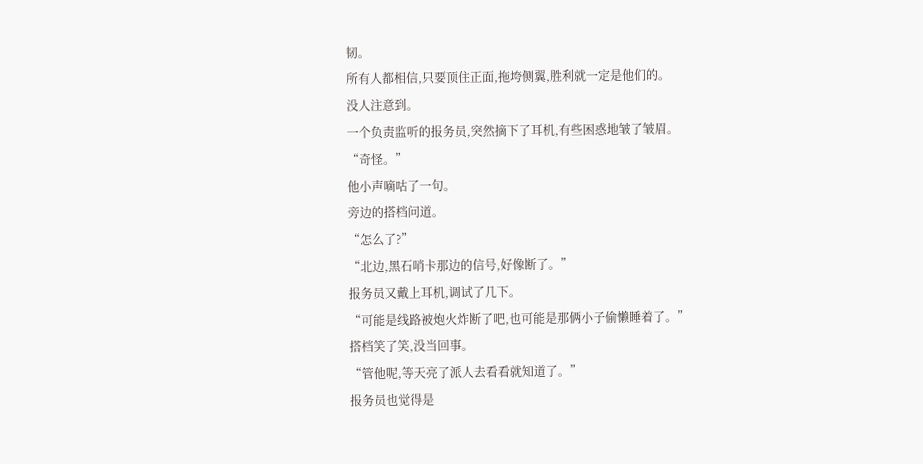韧。
所有人都相信,只要顶住正面,拖垮侧翼,胜利就一定是他们的。
没人注意到。
一个负责监听的报务员,突然摘下了耳机,有些困惑地皱了皱眉。
“奇怪。”
他小声嘀咕了一句。
旁边的搭档问道。
“怎么了?”
“北边,黑石哨卡那边的信号,好像断了。”
报务员又戴上耳机,调试了几下。
“可能是线路被炮火炸断了吧,也可能是那俩小子偷懒睡着了。”
搭档笑了笑,没当回事。
“管他呢,等天亮了派人去看看就知道了。”
报务员也觉得是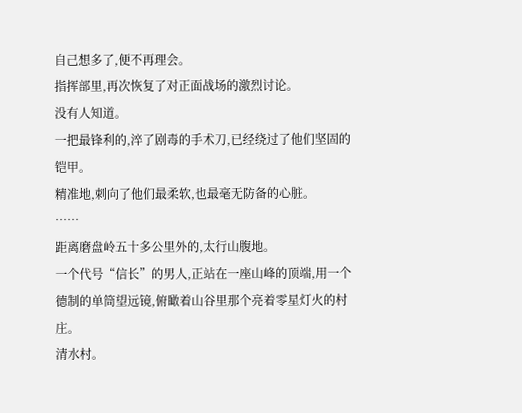自己想多了,便不再理会。
指挥部里,再次恢复了对正面战场的激烈讨论。
没有人知道。
一把最锋利的,淬了剧毒的手术刀,已经绕过了他们坚固的铠甲。
精准地,刺向了他们最柔软,也最毫无防备的心脏。
……
距离磨盘岭五十多公里外的,太行山腹地。
一个代号“信长”的男人,正站在一座山峰的顶端,用一个德制的单筒望远镜,俯瞰着山谷里那个亮着零星灯火的村庄。
清水村。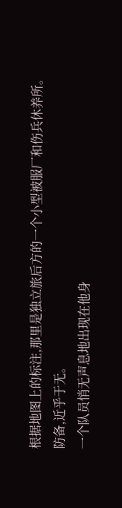根据地图上的标注,那里是独立旅后方的一个小型被服厂和伤兵休养所。
防备,近乎于无。
一个队员悄无声息地出现在他身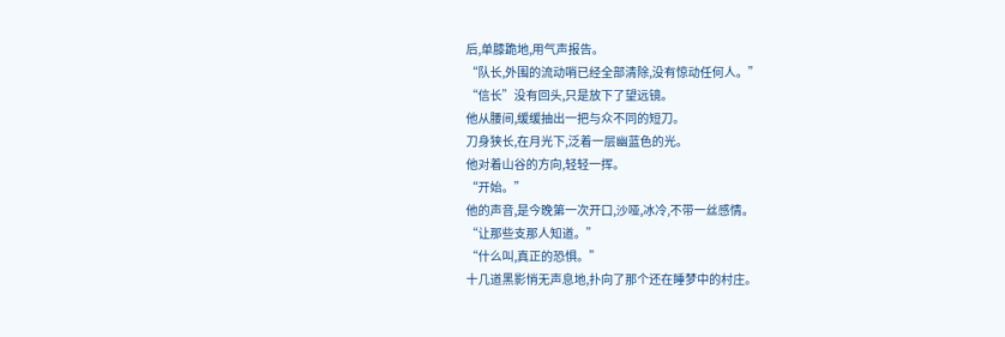后,单膝跪地,用气声报告。
“队长,外围的流动哨已经全部清除,没有惊动任何人。”
“信长”没有回头,只是放下了望远镜。
他从腰间,缓缓抽出一把与众不同的短刀。
刀身狭长,在月光下,泛着一层幽蓝色的光。
他对着山谷的方向,轻轻一挥。
“开始。”
他的声音,是今晚第一次开口,沙哑,冰冷,不带一丝感情。
“让那些支那人知道。”
“什么叫,真正的恐惧。”
十几道黑影悄无声息地,扑向了那个还在睡梦中的村庄。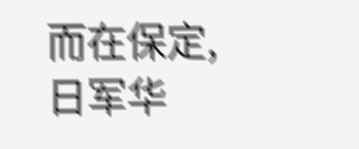而在保定,日军华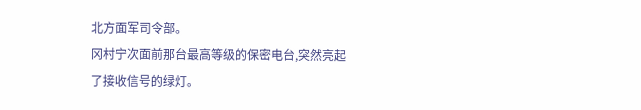北方面军司令部。
冈村宁次面前那台最高等级的保密电台,突然亮起了接收信号的绿灯。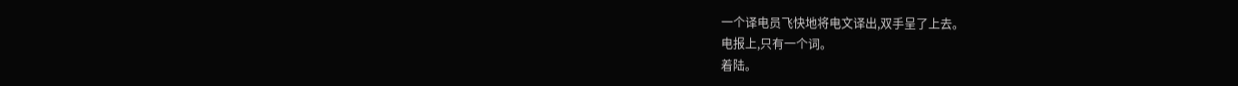一个译电员飞快地将电文译出,双手呈了上去。
电报上,只有一个词。
着陆。